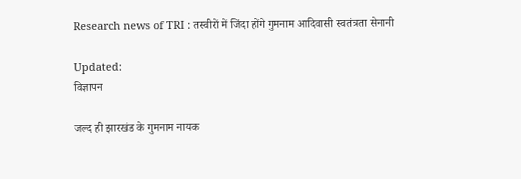Research news of TRI : तस्वीरों में जिंदा होंगे गुमनाम आदिवासी स्वतंत्रता सेनानी

Updated:
विज्ञापन

जल्द ही झारखंड के गुमनाम नायक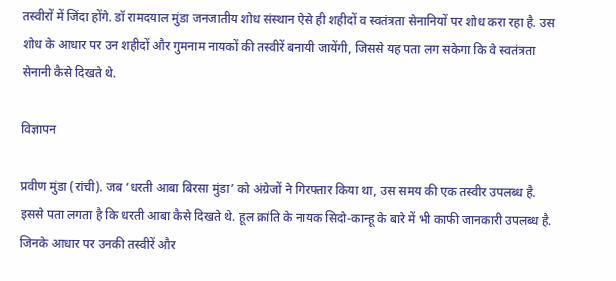तस्वीरों में जिंदा होंगे. डॉ रामदयाल मुंडा जनजातीय शोध संस्थान ऐसे ही शहीदों व स्वतंत्रता सेनानियों पर शोध करा रहा है. उस शोध के आधार पर उन शहीदों और गुमनाम नायकों की तस्वीरें बनायी जायेंगी, जिससे यह पता लग सकेगा कि वे स्वतंत्रता सेनानी कैसे दिखते थे.

विज्ञापन

प्रवीण मुंडा (रांची). जब ‘धरती आबा बिरसा मुंडा’ को अंग्रेजों ने गिरफ्तार किया था, उस समय की एक तस्वीर उपलब्ध है. इससे पता लगता है कि धरती आबा कैसे दिखते थे. हूल क्रांति के नायक सिदो-कान्हू के बारे में भी काफी जानकारी उपलब्ध है. जिनके आधार पर उनकी तस्वीरें और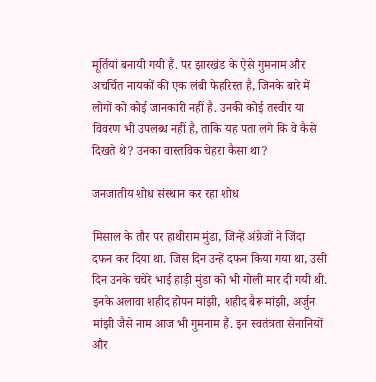मूर्तियां बनायी गयी हैं. पर झारखंड के ऐसे गुमनाम और अचर्चित नायकों की एक लंबी फेहरिस्त है, जिनके बारे में लोगों को कोई जानकारी नहीं है. उनकी कोई तस्वीर या विवरण भी उपलब्ध नहीं है, ताकि यह पता लगे कि वे कैसे दिखते थे? उनका वास्तविक चेहरा कैसा था?

जनजातीय शोध संस्थान कर रहा शोध

मिसाल के तौर पर हाथीराम मुंडा, जिन्हें अंग्रेजों ने जिंदा दफन कर दिया था. जिस दिन उन्हें दफन किया गया था, उसी दिन उनके चचेरे भाई हाड़ी मुंडा को भी गोली मार दी गयी थी. इनके अलावा शहीद होपन मांझी, शहीद बैरू मांझी, अर्जुन मांझी जैसे नाम आज भी गुमनाम हैं. इन स्वतंत्रता सेनानियों और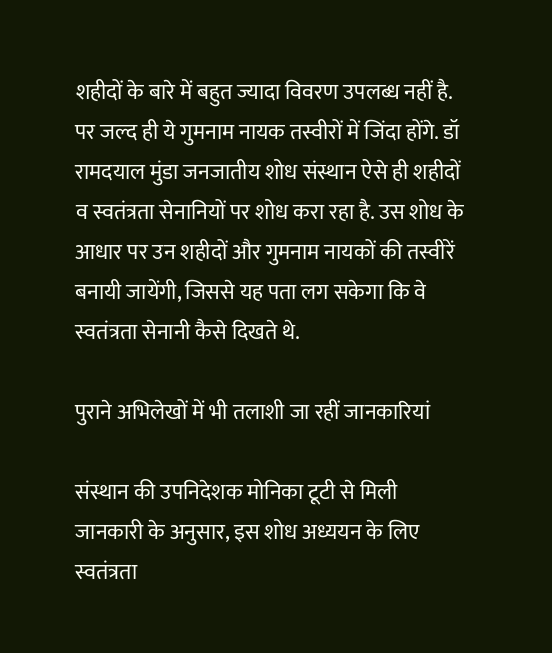शहीदों के बारे में बहुत ज्यादा विवरण उपलब्ध नहीं है. पर जल्द ही ये गुमनाम नायक तस्वीरों में जिंदा होंगे. डॉ रामदयाल मुंडा जनजातीय शोध संस्थान ऐसे ही शहीदों व स्वतंत्रता सेनानियों पर शोध करा रहा है. उस शोध के आधार पर उन शहीदों और गुमनाम नायकों की तस्वीरें बनायी जायेंगी, जिससे यह पता लग सकेगा कि वे स्वतंत्रता सेनानी कैसे दिखते थे.

पुराने अभिलेखों में भी तलाशी जा रहीं जानकारियां

संस्थान की उपनिदेशक मोनिका टूटी से मिली जानकारी के अनुसार, इस शोध अध्ययन के लिए स्वतंत्रता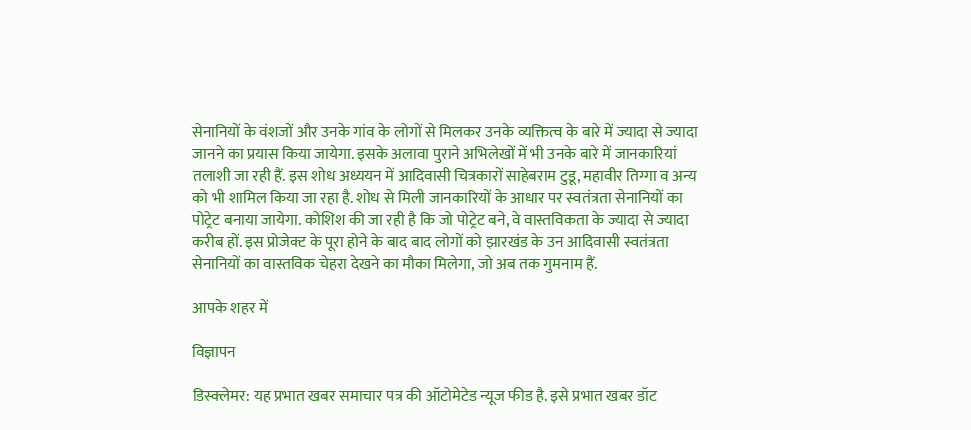सेनानियों के वंशजों और उनके गांव के लोगों से मिलकर उनके व्यक्तित्व के बारे में ज्यादा से ज्यादा जानने का प्रयास किया जायेगा. इसके अलावा पुराने अभिलेखों में भी उनके बारे में जानकारियां तलाशी जा रही हैं. इस शोध अध्ययन में आदिवासी चित्रकारों साहेबराम टुडू, महावीर तिग्गा व अन्य को भी शामिल किया जा रहा है. शोध से मिली जानकारियों के आधार पर स्वतंत्रता सेनानियों का पोट्रेट बनाया जायेगा. कोशिश की जा रही है कि जो पोट्रेट बने, वे वास्तविकता के ज्यादा से ज्यादा करीब हों. इस प्रोजेक्ट के पूरा होने के बाद बाद लोगों को झारखंड के उन आदिवासी स्वतंत्रता सेनानियों का वास्तविक चेहरा देखने का मौका मिलेगा, जो अब तक गुमनाम हैं.

आपके शहर में

विज्ञापन

डिस्क्लेमर: यह प्रभात खबर समाचार पत्र की ऑटोमेटेड न्यूज फीड है. इसे प्रभात खबर डॉट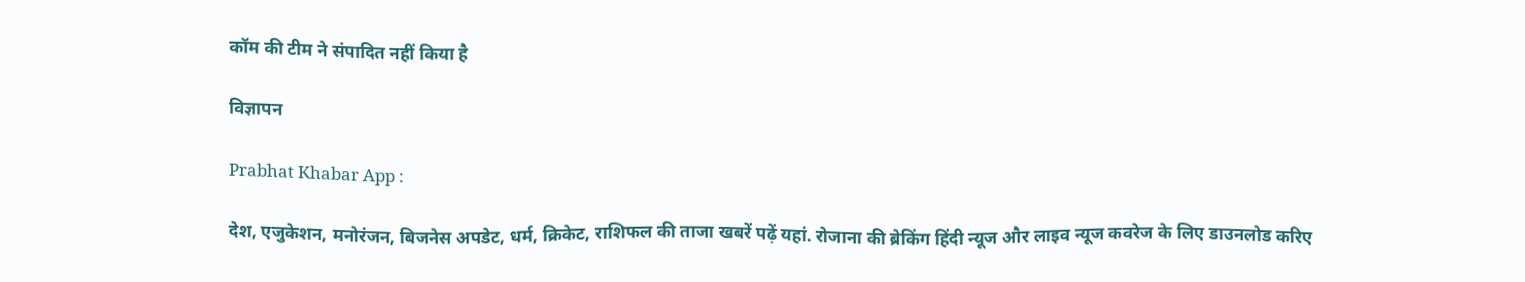कॉम की टीम ने संपादित नहीं किया है

विज्ञापन

Prabhat Khabar App :

देश, एजुकेशन, मनोरंजन, बिजनेस अपडेट, धर्म, क्रिकेट, राशिफल की ताजा खबरें पढ़ें यहां. रोजाना की ब्रेकिंग हिंदी न्यूज और लाइव न्यूज कवरेज के लिए डाउनलोड करिए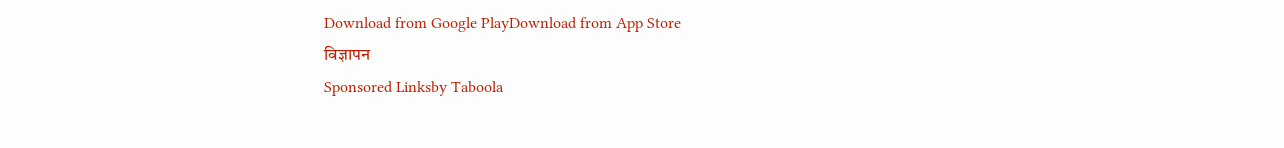Download from Google PlayDownload from App Store
विज्ञापन
Sponsored Linksby Taboola